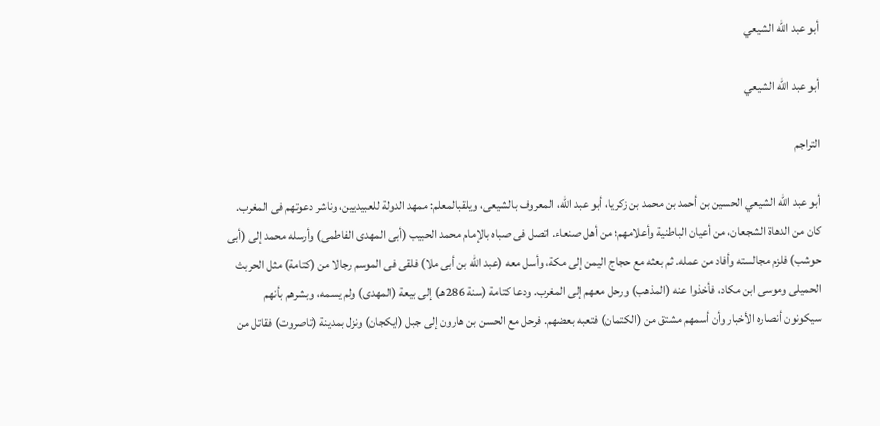أبو عبد الله الشيعي

أبو عبد الله الشيعي

التراجم

أبو عبد الله الشيعي الحسين بن أحمد بن محمد بن زكريا، أبو عبد الله، المعروف بالشيعى، ويلقبالمعلم: ممهد الدولة للعبيديين، وناشر دعوتهم فى المغرب. كان من الدهاة الشجعان، من أعيان الباطنية وأعلامهم؛ من أهل صنعاء. اتصل فى صباه بالإمام محمد الحبيب (أبى المهدى الفاطمى) وأرسله محمد إلى (أبى حوشب) فلزم مجالسته وأفاد من عمله. ثم بعثه مع حجاج اليمن إلى مكة، وأسل معه (عبد الله بن أبى ملا) فلقى فى الموسم رجالا من (كتامة) مثل الحربث الحميلى وموسى ابن مكاد، فأخذوا عنه (المذهب) ورحل معهم إلى المغرب. ودعا كتامة (سنة 286هـ) إلى بيعة (المهدى) ولم يسمه، وبشرهم بأنهم سيكونون أنصاره الأخبار وأن أسمهم مشتق من (الكتمان) فتعبه بعضهم. فرحل مع الحسن بن هارون إلى جبل (ايكجان) ونزل بمدينة (تاصروت) فقاتل من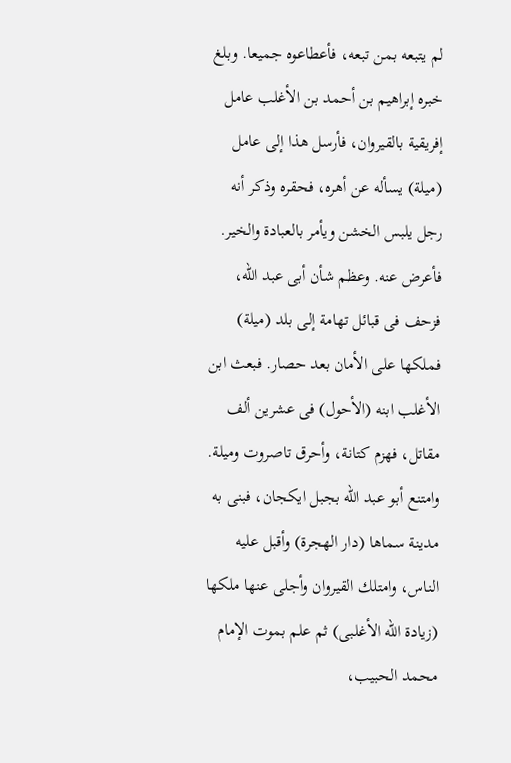لم يتبعه بمن تبعه، فأعطاعوه جميعا. وبلغ خبره إبراهيم بن أحمد بن الأغلب عامل إفريقية بالقيروان، فأرسل هذا إلى عامل (ميلة) يسأله عن أهره، فحقره وذكر أنه رجل يلبس الخشن ويأمر بالعبادة والخير. فأعرض عنه. وعظم شأن أبى عبد الله، فزحف فى قبائل تهامة إلى بلد (ميلة) فملكها على الأمان بعد حصار. فبعث ابن الأغلب ابنه (الأحول) فى عشرين ألف مقاتل، فهزم كتانة، وأحرق تاصروت وميلة. وامتنع أبو عبد الله بجبل ايكجان، فبنى به مدينة سماها (دار الهجرة) وأقبل عليه الناس، وامتلك القيروان وأجلى عنها ملكها (زيادة الله الأغلبى) ثم علم بموت الإمام محمد الحبيب،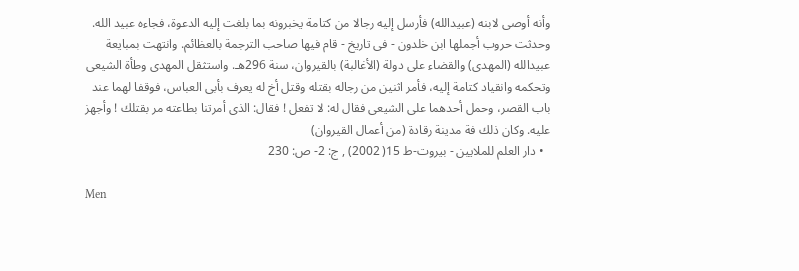وأنه أوصى لابنه (عبيدالله) فأرسل إليه رجالا من كتامة يخبرونه بما بلغت إليه الدعوة، فجاءه عبيد الله. وحدثت حروب أجملها ابن خلدون - فى تاريخ - قام فيها صاحب الترجمة بالعظائم. وانتهت بمبايعة عبيدالله (المهدى) والقضاء على دولة (الأغالبة) بالقيروان، سنة 296هـ. واستثقل المهدى وطأة الشيعى وتحكمه وانقياد كتامة إليه، فأمر اثنين من رجاله بقتله وقتل أخ له يعرف بأبى العباس، فوقفا لهما عند باب القصر، وحمل أحدهما على الشيعى فقال له: لا تفعل ! فقال: الذى أمرتنا بطاعته مر بقتلك ! وأجهز عليه. وكان ذلك فة مدينة رقادة (من أعمال القيروان)
  • دار العلم للملايين - بيروت-ط 15( 2002) , ج: 2- ص: 230

Men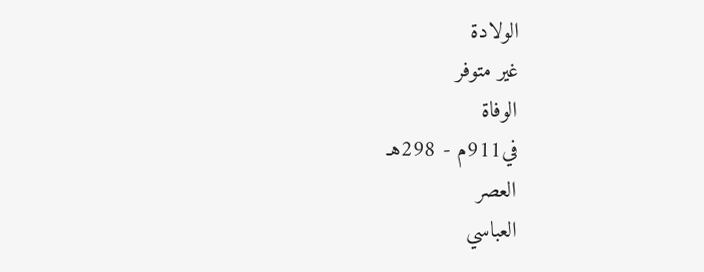الولادة
غير متوفر
الوفاة
في911م - 298هـ
العصر
العباسي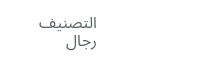التصنيف
رجال